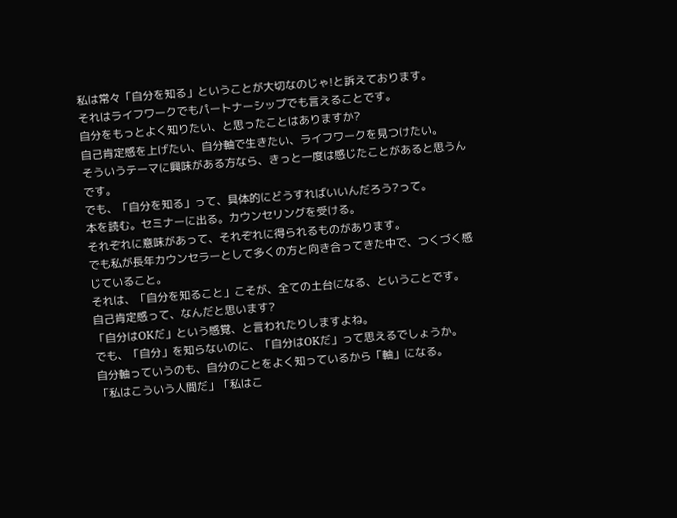私は常々「自分を知る」ということが大切なのじゃ!と訴えております。
それはライフワークでもパートナーシップでも言えることです。
自分をもっとよく知りたい、と思ったことはありますか?
自己肯定感を上げたい、自分軸で生きたい、ライフワークを見つけたい。
そういうテーマに興味がある方なら、きっと一度は感じたことがあると思うんです。
でも、「自分を知る」って、具体的にどうすればいいんだろう?って。
本を読む。セミナーに出る。カウンセリングを受ける。
それぞれに意味があって、それぞれに得られるものがあります。
でも私が長年カウンセラーとして多くの方と向き合ってきた中で、つくづく感じていること。
それは、「自分を知ること」こそが、全ての土台になる、ということです。
自己肯定感って、なんだと思います?
「自分はOKだ」という感覚、と言われたりしますよね。
でも、「自分」を知らないのに、「自分はOKだ」って思えるでしょうか。
自分軸っていうのも、自分のことをよく知っているから「軸」になる。
「私はこういう人間だ」「私はこ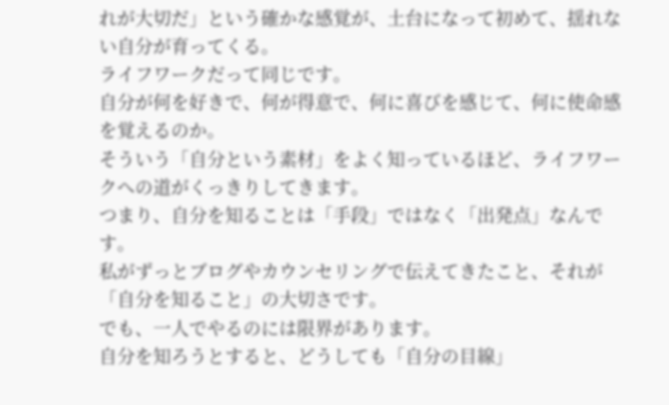れが大切だ」という確かな感覚が、土台になって初めて、揺れない自分が育ってくる。
ライフワークだって同じです。
自分が何を好きで、何が得意で、何に喜びを感じて、何に使命感を覚えるのか。
そういう「自分という素材」をよく知っているほど、ライフワークへの道がくっきりしてきます。
つまり、自分を知ることは「手段」ではなく「出発点」なんです。
私がずっとブログやカウンセリングで伝えてきたこと、それが「自分を知ること」の大切さです。
でも、一人でやるのには限界があります。
自分を知ろうとすると、どうしても「自分の目線」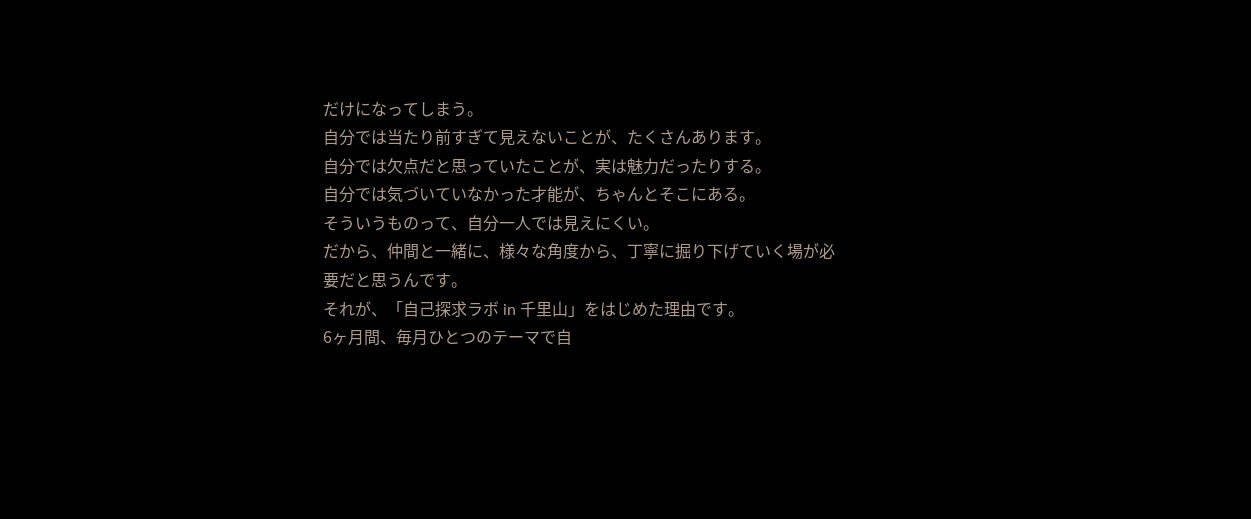だけになってしまう。
自分では当たり前すぎて見えないことが、たくさんあります。
自分では欠点だと思っていたことが、実は魅力だったりする。
自分では気づいていなかった才能が、ちゃんとそこにある。
そういうものって、自分一人では見えにくい。
だから、仲間と一緒に、様々な角度から、丁寧に掘り下げていく場が必要だと思うんです。
それが、「自己探求ラボ in 千里山」をはじめた理由です。
6ヶ月間、毎月ひとつのテーマで自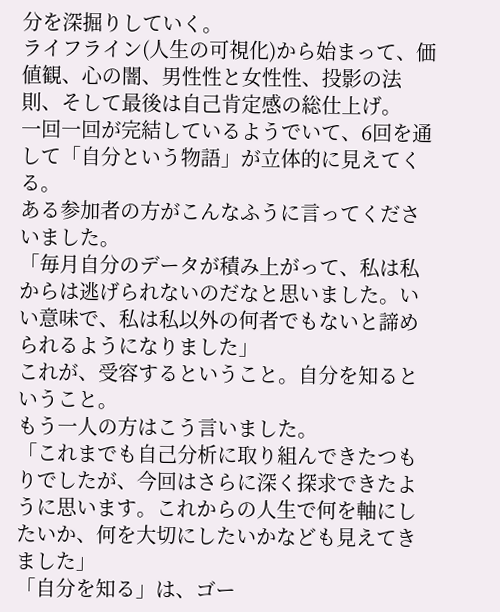分を深掘りしていく。
ライフライン(人生の可視化)から始まって、価値観、心の闇、男性性と女性性、投影の法則、そして最後は自己肯定感の総仕上げ。
一回一回が完結しているようでいて、6回を通して「自分という物語」が立体的に見えてくる。
ある参加者の方がこんなふうに言ってくださいました。
「毎月自分のデータが積み上がって、私は私からは逃げられないのだなと思いました。いい意味で、私は私以外の何者でもないと諦められるようになりました」
これが、受容するということ。自分を知るということ。
もう一人の方はこう言いました。
「これまでも自己分析に取り組んできたつもりでしたが、今回はさらに深く探求できたように思います。これからの人生で何を軸にしたいか、何を大切にしたいかなども見えてきました」
「自分を知る」は、ゴー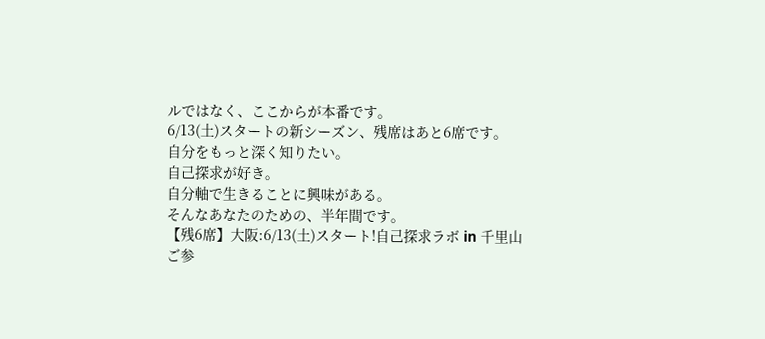ルではなく、ここからが本番です。
6/13(土)スタートの新シーズン、残席はあと6席です。
自分をもっと深く知りたい。
自己探求が好き。
自分軸で生きることに興味がある。
そんなあなたのための、半年間です。
【残6席】大阪:6/13(土)スタート!自己探求ラボ in 千里山
ご参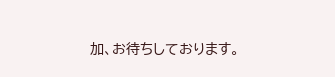加、お待ちしております。